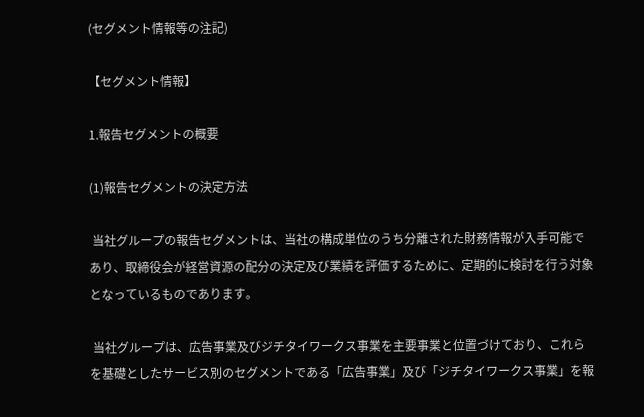(セグメント情報等の注記)

【セグメント情報】

1.報告セグメントの概要

(1)報告セグメントの決定方法

 当社グループの報告セグメントは、当社の構成単位のうち分離された財務情報が入手可能であり、取締役会が経営資源の配分の決定及び業績を評価するために、定期的に検討を行う対象となっているものであります。

 当社グループは、広告事業及びジチタイワークス事業を主要事業と位置づけており、これらを基礎としたサービス別のセグメントである「広告事業」及び「ジチタイワークス事業」を報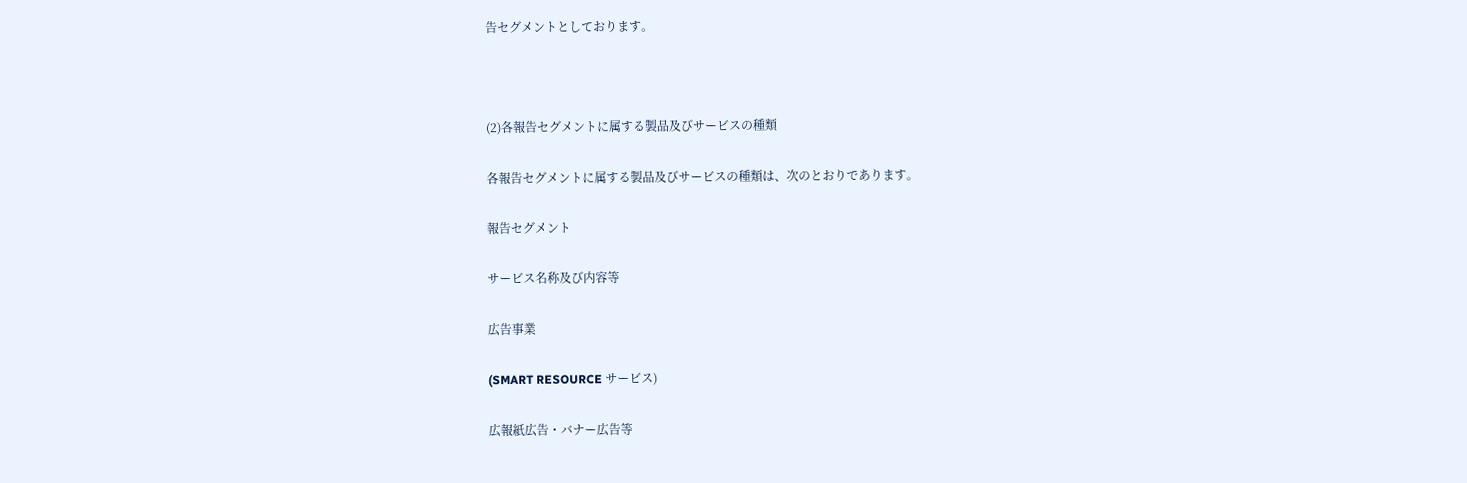告セグメントとしております。



(2)各報告セグメントに属する製品及びサービスの種類

各報告セグメントに属する製品及びサービスの種類は、次のとおりであります。

報告セグメント

サービス名称及び内容等

広告事業

(SMART RESOURCE サービス)

広報紙広告・バナー広告等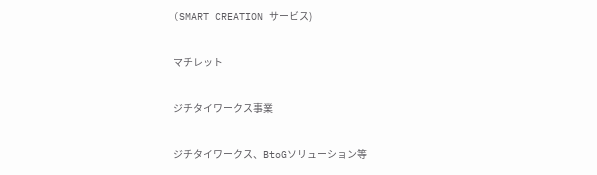(SMART CREATION サービス)

マチレット

ジチタイワークス事業

ジチタイワークス、BtoGソリューション等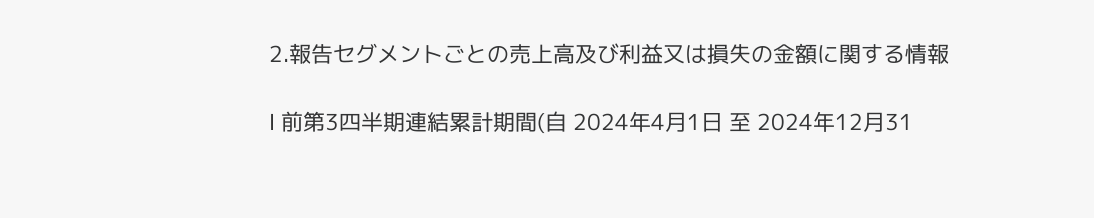2.報告セグメントごとの売上高及び利益又は損失の金額に関する情報

Ⅰ 前第3四半期連結累計期間(自 2024年4月1日 至 2024年12月31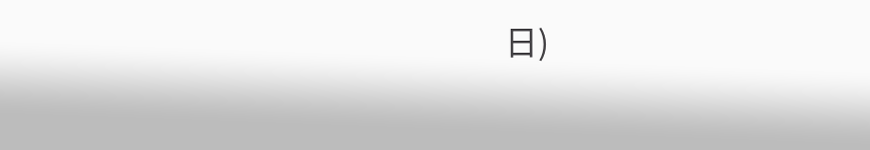日)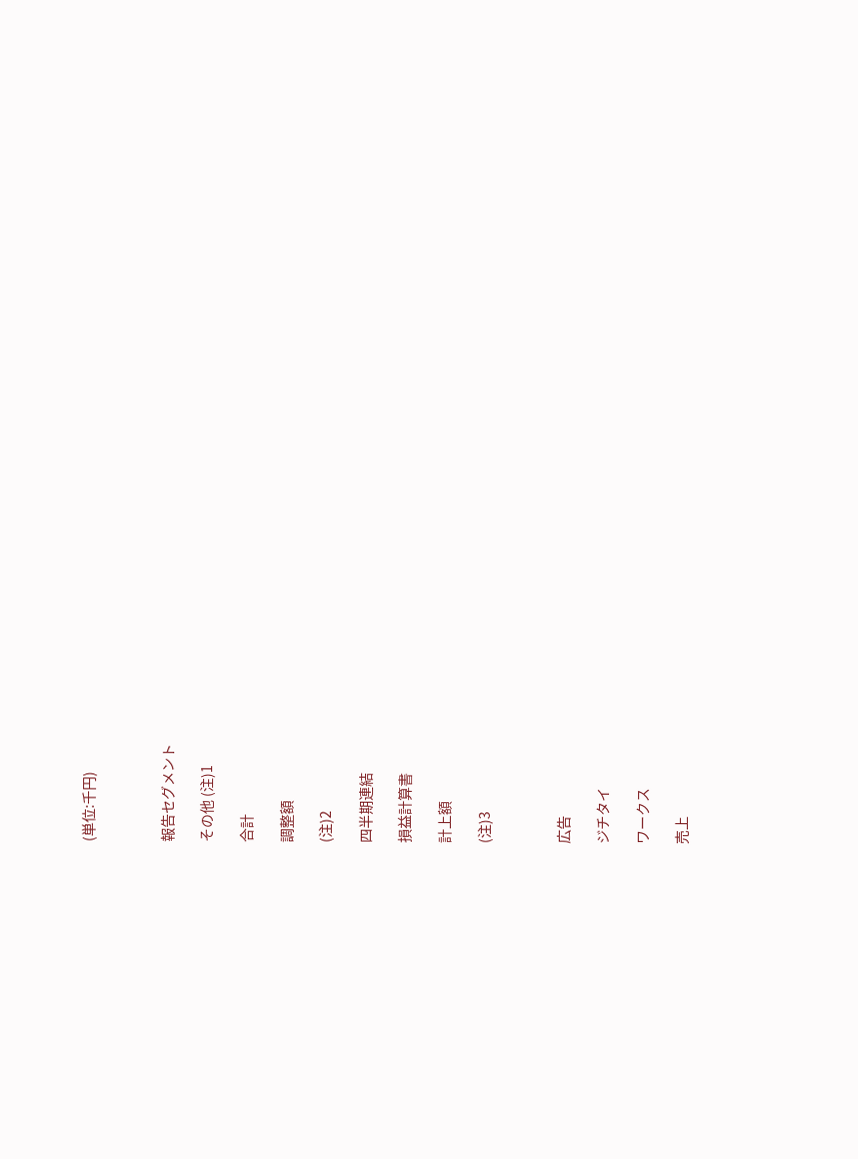(単位:千円)



報告セグメント

その他 (注)1

合計

調整額

(注)2

四半期連結

損益計算書

計上額

(注)3



広告

ジチタイ

ワークス

売上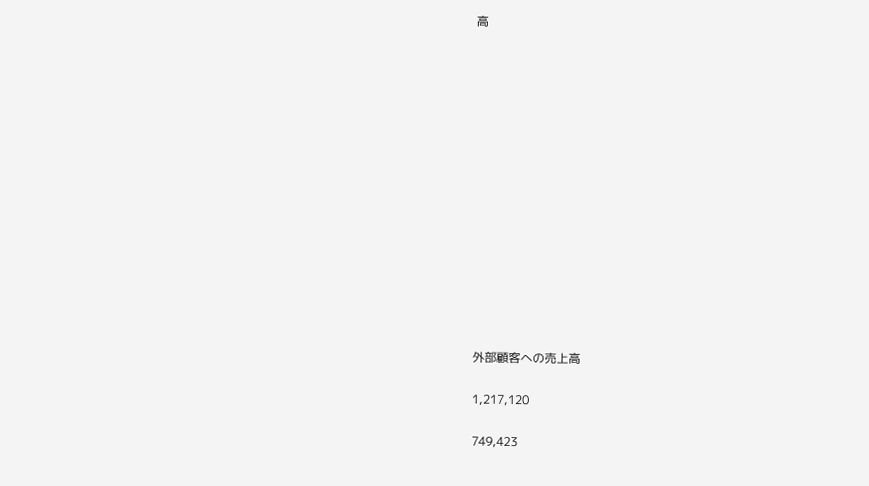高















外部顧客への売上高

1,217,120

749,423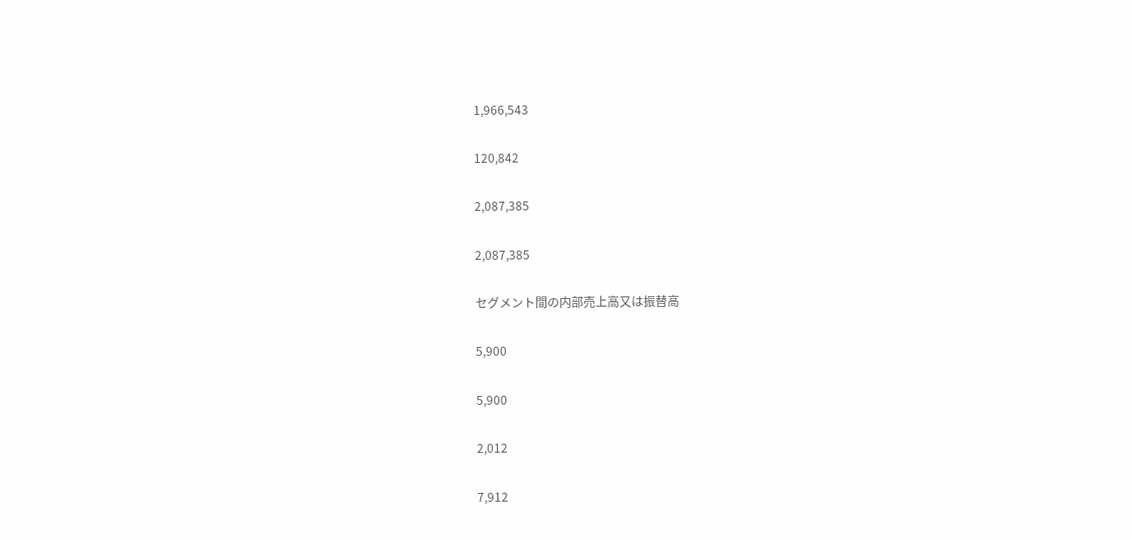1,966,543

120,842

2,087,385

2,087,385

セグメント間の内部売上高又は振替高

5,900

5,900

2,012

7,912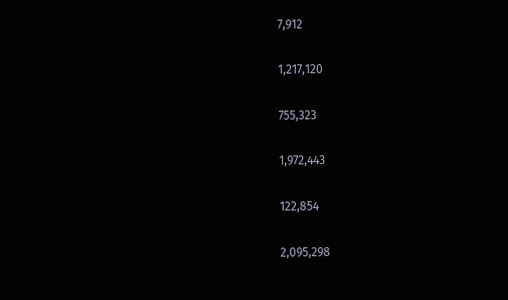7,912

1,217,120

755,323

1,972,443

122,854

2,095,298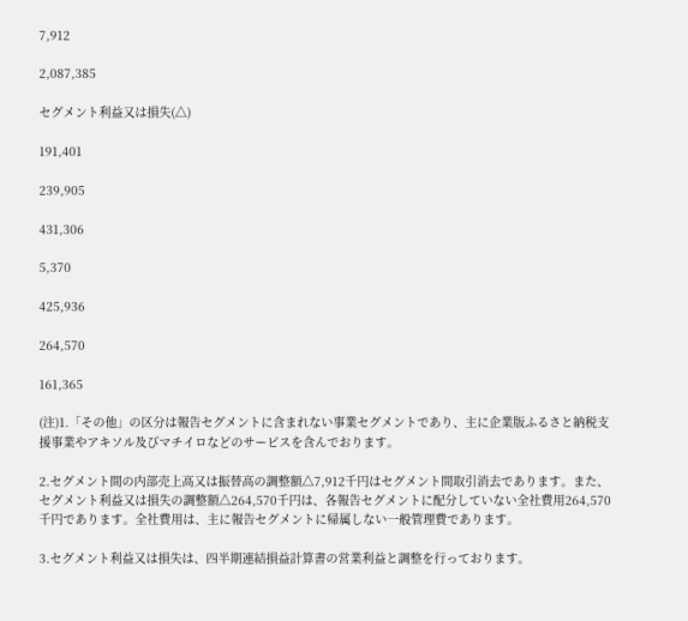7,912

2,087,385

セグメント利益又は損失(△)

191,401

239,905

431,306

5,370

425,936

264,570

161,365

(注)1.「その他」の区分は報告セグメントに含まれない事業セグメントであり、主に企業版ふるさと納税支援事業やアキソル及びマチイロなどのサービスを含んでおります。

2.セグメント間の内部売上高又は振替高の調整額△7,912千円はセグメント間取引消去であります。また、セグメント利益又は損失の調整額△264,570千円は、各報告セグメントに配分していない全社費用264,570千円であります。全社費用は、主に報告セグメントに帰属しない一般管理費であります。

3.セグメント利益又は損失は、四半期連結損益計算書の営業利益と調整を行っております。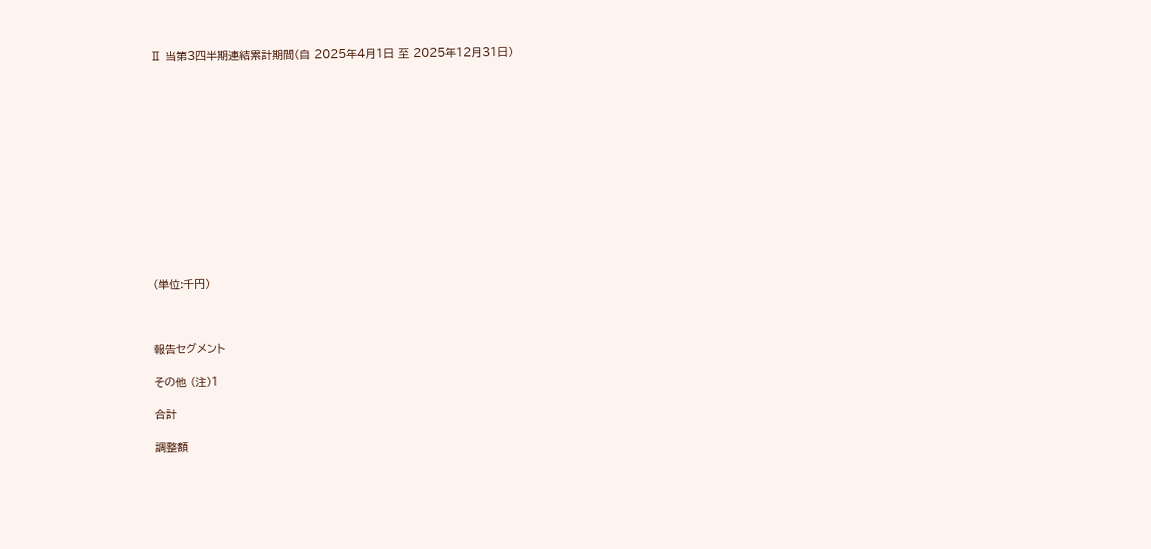Ⅱ 当第3四半期連結累計期間(自 2025年4月1日 至 2025年12月31日)













(単位:千円)



報告セグメント

その他 (注)1

合計

調整額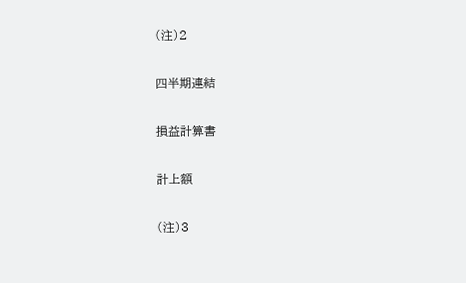(注)2

四半期連結

損益計算書

計上額

(注)3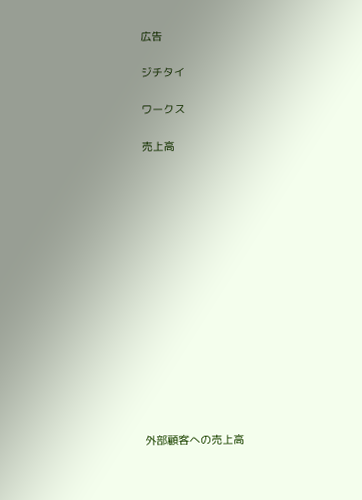広告

ジチタイ

ワークス

売上高















外部顧客への売上高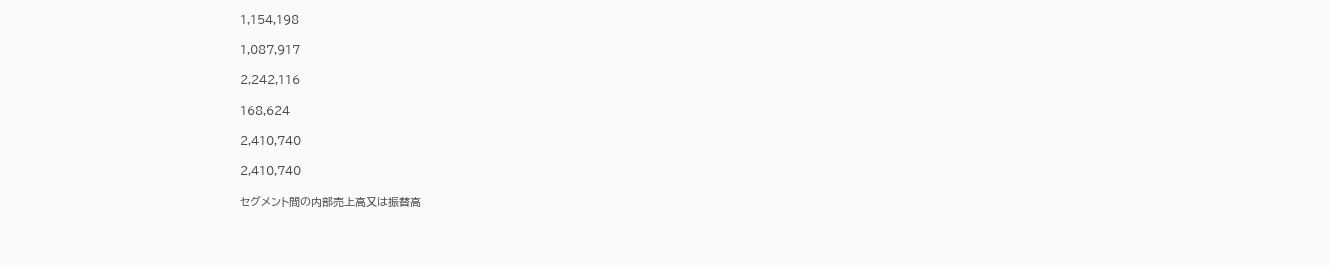1,154,198

1,087,917

2,242,116

168,624

2,410,740

2,410,740

セグメント間の内部売上高又は振替高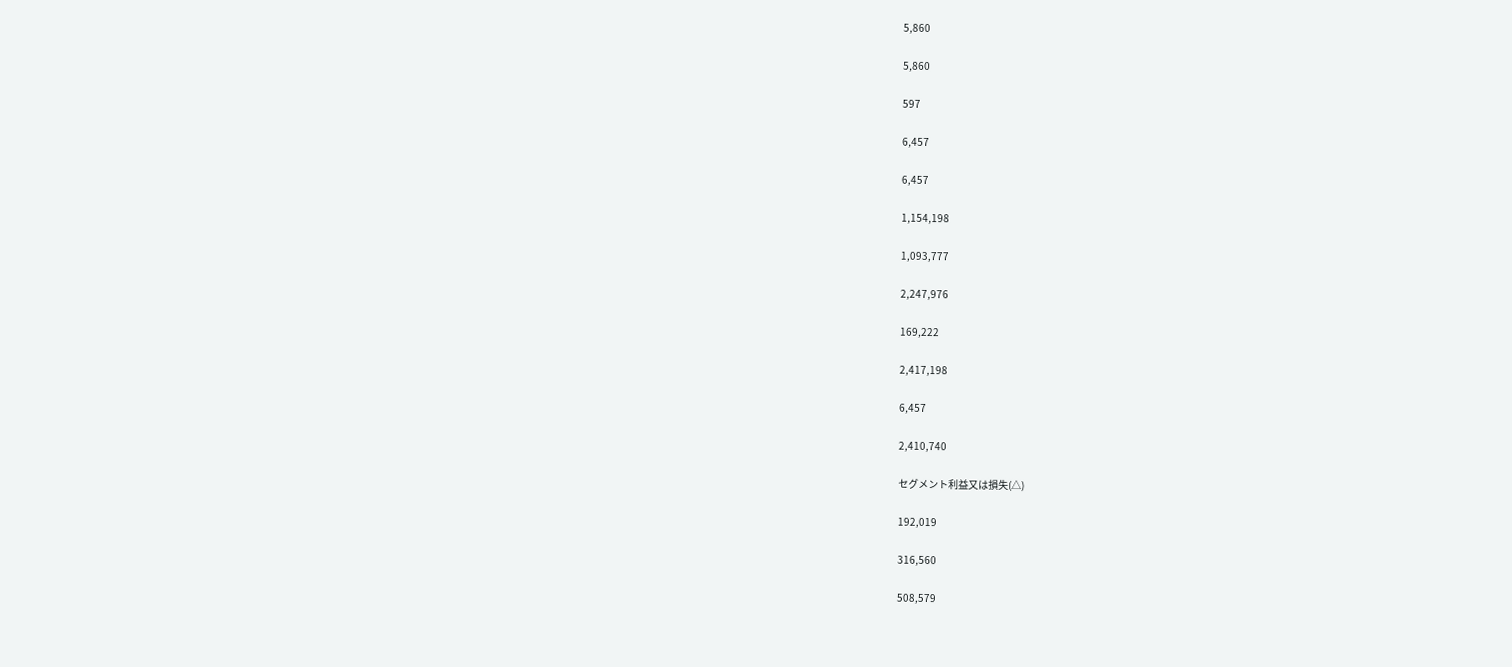5,860

5,860

597

6,457

6,457

1,154,198

1,093,777

2,247,976

169,222

2,417,198

6,457

2,410,740

セグメント利益又は損失(△)

192,019

316,560

508,579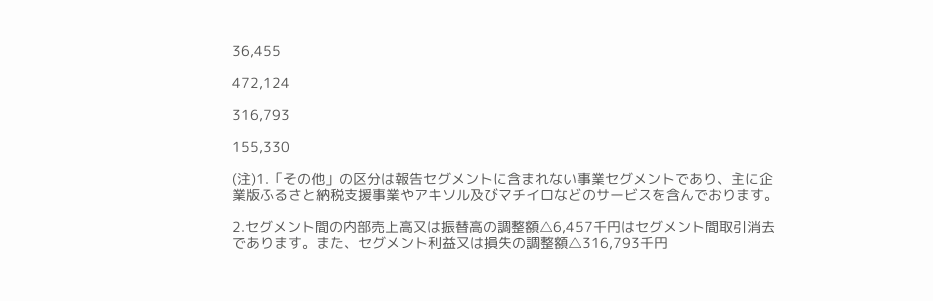36,455

472,124

316,793

155,330

(注)1.「その他」の区分は報告セグメントに含まれない事業セグメントであり、主に企業版ふるさと納税支援事業やアキソル及びマチイロなどのサービスを含んでおります。

2.セグメント間の内部売上高又は振替高の調整額△6,457千円はセグメント間取引消去であります。また、セグメント利益又は損失の調整額△316,793千円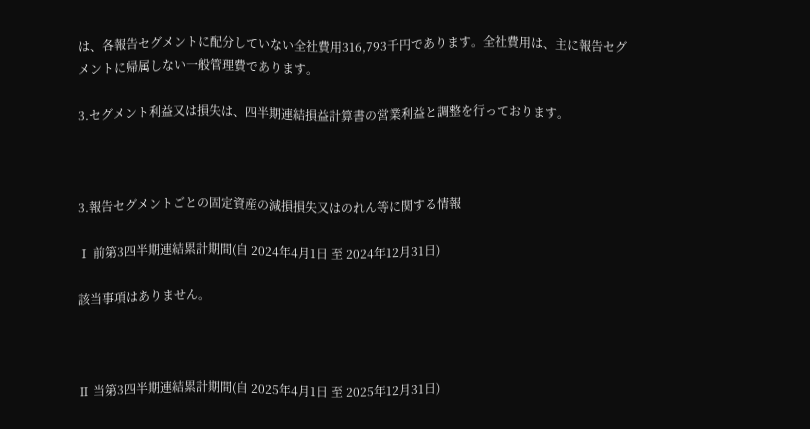は、各報告セグメントに配分していない全社費用316,793千円であります。全社費用は、主に報告セグメントに帰属しない一般管理費であります。

3.セグメント利益又は損失は、四半期連結損益計算書の営業利益と調整を行っております。



3.報告セグメントごとの固定資産の減損損失又はのれん等に関する情報

Ⅰ 前第3四半期連結累計期間(自 2024年4月1日 至 2024年12月31日)

該当事項はありません。



Ⅱ 当第3四半期連結累計期間(自 2025年4月1日 至 2025年12月31日)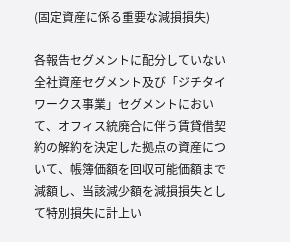(固定資産に係る重要な減損損失)

各報告セグメントに配分していない全社資産セグメント及び「ジチタイワークス事業」セグメントにおいて、オフィス統廃合に伴う賃貸借契約の解約を決定した拠点の資産について、帳簿価額を回収可能価額まで減額し、当該減少額を減損損失として特別損失に計上い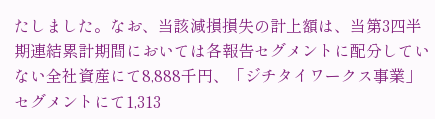たしました。なお、当該減損損失の計上額は、当第3四半期連結累計期間においては各報告セグメントに配分していない全社資産にて8,888千円、「ジチタイワークス事業」セグメントにて1,313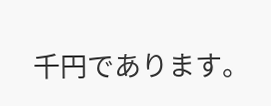千円であります。